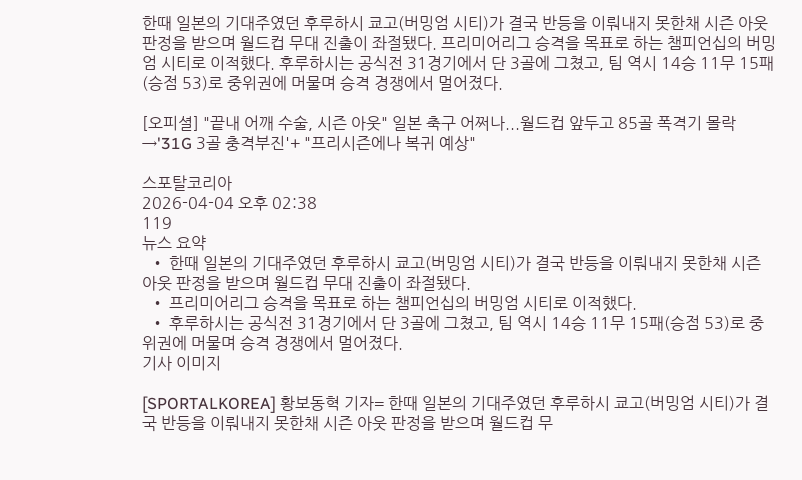한때 일본의 기대주였던 후루하시 쿄고(버밍엄 시티)가 결국 반등을 이뤄내지 못한채 시즌 아웃 판정을 받으며 월드컵 무대 진출이 좌절됐다. 프리미어리그 승격을 목표로 하는 챔피언십의 버밍엄 시티로 이적했다. 후루하시는 공식전 31경기에서 단 3골에 그쳤고, 팀 역시 14승 11무 15패(승점 53)로 중위권에 머물며 승격 경쟁에서 멀어졌다.

[오피셜] "끝내 어깨 수술, 시즌 아웃" 일본 축구 어쩌나...월드컵 앞두고 85골 폭격기 몰락→'31G 3골 충격부진'+ "프리시즌에나 복귀 예상"

스포탈코리아
2026-04-04 오후 02:38
119
뉴스 요약
  • 한때 일본의 기대주였던 후루하시 쿄고(버밍엄 시티)가 결국 반등을 이뤄내지 못한채 시즌 아웃 판정을 받으며 월드컵 무대 진출이 좌절됐다.
  • 프리미어리그 승격을 목표로 하는 챔피언십의 버밍엄 시티로 이적했다.
  • 후루하시는 공식전 31경기에서 단 3골에 그쳤고, 팀 역시 14승 11무 15패(승점 53)로 중위권에 머물며 승격 경쟁에서 멀어졌다.
기사 이미지

[SPORTALKOREA] 황보동혁 기자= 한때 일본의 기대주였던 후루하시 쿄고(버밍엄 시티)가 결국 반등을 이뤄내지 못한채 시즌 아웃 판정을 받으며 월드컵 무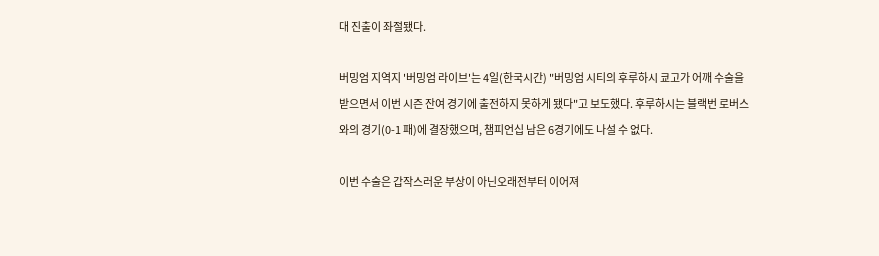대 진출이 좌절됐다.

버밍엄 지역지 '버밍엄 라이브'는 4일(한국시간) "버밍엄 시티의 후루하시 쿄고가 어깨 수술을 받으면서 이번 시즌 잔여 경기에 출전하지 못하게 됐다"고 보도했다. 후루하시는 블랙번 로버스와의 경기(0-1 패)에 결장했으며, 챔피언십 남은 6경기에도 나설 수 없다.

이번 수술은 갑작스러운 부상이 아닌오래전부터 이어져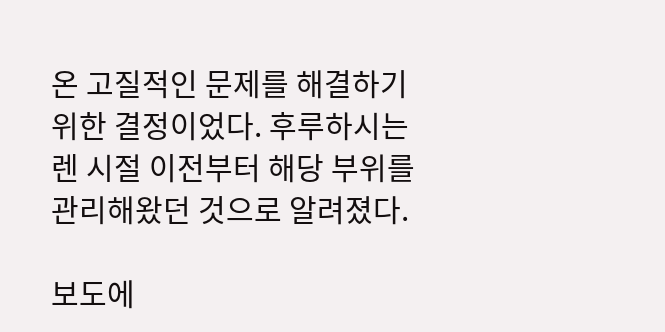온 고질적인 문제를 해결하기 위한 결정이었다. 후루하시는 렌 시절 이전부터 해당 부위를 관리해왔던 것으로 알려졌다.

보도에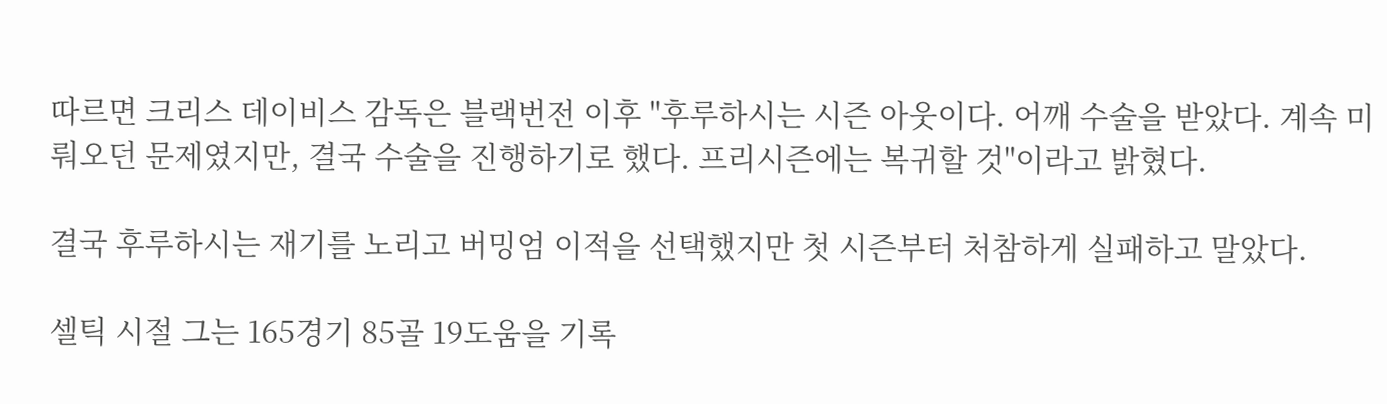따르면 크리스 데이비스 감독은 블랙번전 이후 "후루하시는 시즌 아웃이다. 어깨 수술을 받았다. 계속 미뤄오던 문제였지만, 결국 수술을 진행하기로 했다. 프리시즌에는 복귀할 것"이라고 밝혔다.

결국 후루하시는 재기를 노리고 버밍엄 이적을 선택했지만 첫 시즌부터 처참하게 실패하고 말았다.

셀틱 시절 그는 165경기 85골 19도움을 기록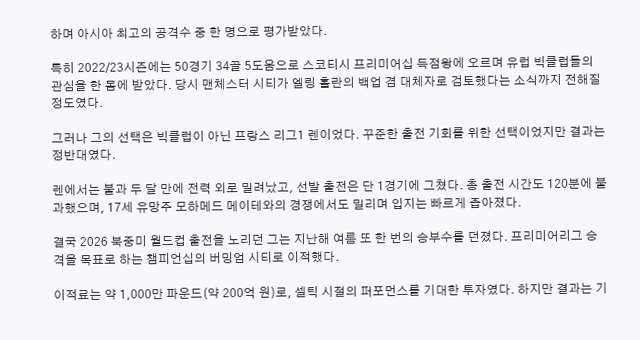하며 아시아 최고의 공격수 중 한 명으로 평가받았다.

특히 2022/23시즌에는 50경기 34골 5도움으로 스코티시 프리미어십 득점왕에 오르며 유럽 빅클럽들의 관심을 한 몸에 받았다. 당시 맨체스터 시티가 엘링 홀란의 백업 겸 대체자로 검토했다는 소식까지 전해질 정도였다.

그러나 그의 선택은 빅클럽이 아닌 프랑스 리그1 렌이었다. 꾸준한 출전 기회를 위한 선택이었지만 결과는 정반대였다.

렌에서는 불과 두 달 만에 전력 외로 밀려났고, 선발 출전은 단 1경기에 그쳤다. 총 출전 시간도 120분에 불과했으며, 17세 유망주 모하메드 메이테와의 경쟁에서도 밀리며 입지는 빠르게 좁아졌다.

결국 2026 북중미 월드컵 출전을 노리던 그는 지난해 여름 또 한 번의 승부수를 던졌다. 프리미어리그 승격을 목표로 하는 챔피언십의 버밍엄 시티로 이적했다.

이적료는 약 1,000만 파운드(약 200억 원)로, 셀틱 시절의 퍼포먼스를 기대한 투자였다. 하지만 결과는 기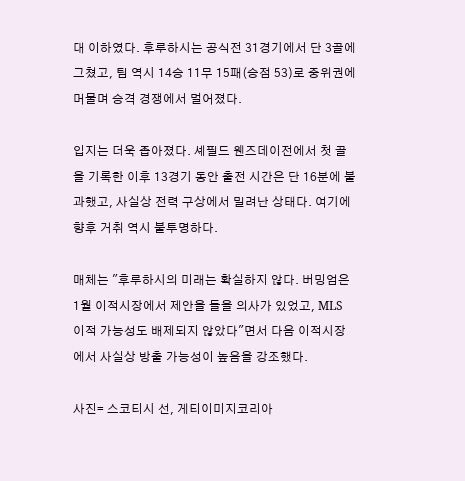대 이하였다. 후루하시는 공식전 31경기에서 단 3골에 그쳤고, 팀 역시 14승 11무 15패(승점 53)로 중위권에 머물며 승격 경쟁에서 멀어졌다.

입지는 더욱 좁아졌다. 셰필드 웬즈데이전에서 첫 골을 기록한 이후 13경기 동안 출전 시간은 단 16분에 불과했고, 사실상 전력 구상에서 밀려난 상태다. 여기에 향후 거취 역시 불투명하다.

매체는 "후루하시의 미래는 확실하지 않다. 버밍엄은 1월 이적시장에서 제안을 들을 의사가 있었고, MLS 이적 가능성도 배제되지 않았다"면서 다음 이적시장에서 사실상 방출 가능성이 높음을 강조했다.

사진= 스코티시 선, 게티이미지코리아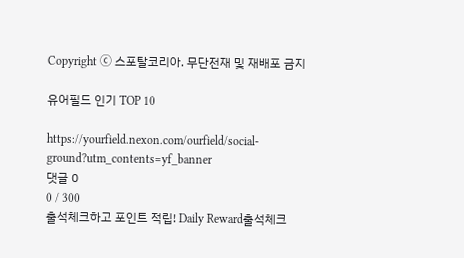Copyright ⓒ 스포탈코리아. 무단전재 및 재배포 금지

유어필드 인기 TOP 10

https://yourfield.nexon.com/ourfield/social-ground?utm_contents=yf_banner
댓글 0
0 / 300
출석체크하고 포인트 적립! Daily Reward출석체크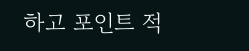하고 포인트 적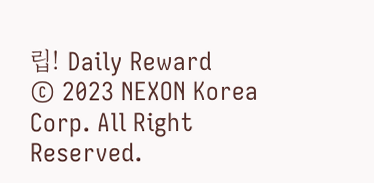립! Daily Reward
© 2023 NEXON Korea Corp. All Right Reserved.